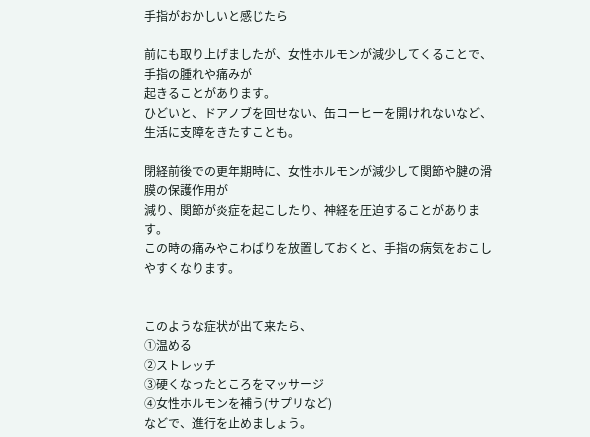手指がおかしいと感じたら

前にも取り上げましたが、女性ホルモンが減少してくることで、手指の腫れや痛みが
起きることがあります。
ひどいと、ドアノブを回せない、缶コーヒーを開けれないなど、生活に支障をきたすことも。

閉経前後での更年期時に、女性ホルモンが減少して関節や腱の滑膜の保護作用が
減り、関節が炎症を起こしたり、神経を圧迫することがあります。
この時の痛みやこわばりを放置しておくと、手指の病気をおこしやすくなります。


このような症状が出て来たら、
①温める
②ストレッチ
③硬くなったところをマッサージ
④女性ホルモンを補う(サプリなど)
などで、進行を止めましょう。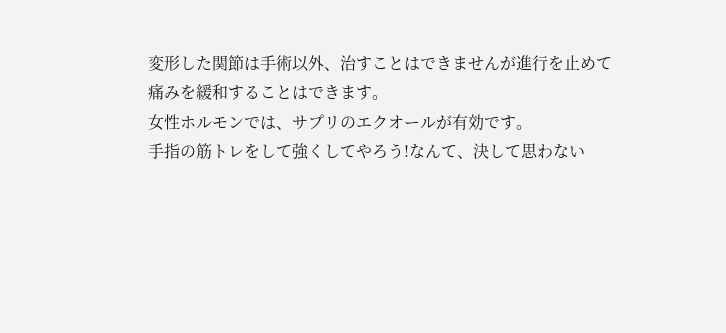変形した関節は手術以外、治すことはできませんが進行を止めて
痛みを緩和することはできます。
女性ホルモンでは、サプリのエクオールが有効です。
手指の筋トレをして強くしてやろう!なんて、決して思わない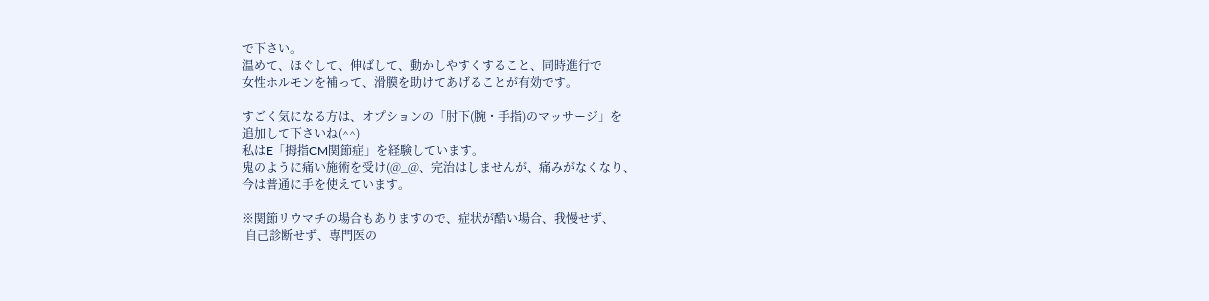で下さい。
温めて、ほぐして、伸ばして、動かしやすくすること、同時進行で
女性ホルモンを補って、滑膜を助けてあげることが有効です。

すごく気になる方は、オプションの「肘下(腕・手指)のマッサージ」を
追加して下さいね(^^)
私はE「拇指CM関節症」を経験しています。
鬼のように痛い施術を受け(@_@、完治はしませんが、痛みがなくなり、
今は普通に手を使えています。

※関節リウマチの場合もありますので、症状が酷い場合、我慢せず、
 自己診断せず、専門医の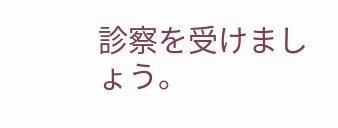診察を受けましょう。